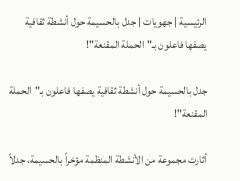الرئيسية | جهويات | جدل بالحسيمة حول أنشطة ثقافية يصفها فاعلون بـ"الحملة المقنعة"!

جدل بالحسيمة حول أنشطة ثقافية يصفها فاعلون بـ"الحملة المقنعة"!

أثارت مجموعة من الأنشطة المنظمة مؤخراً بالحسيمة، جدلاً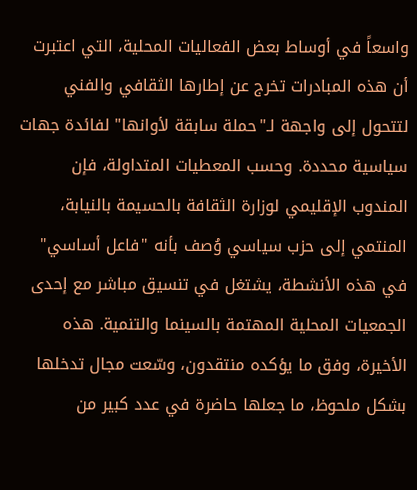واسعاً في أوساط بعض الفعاليات المحلية، التي اعتبرت أن هذه المبادرات تخرج عن إطارها الثقافي والفني لتتحول إلى واجهة لـ"حملة سابقة لأوانها" لفائدة جهات سياسية محددة. وحسب المعطيات المتداولة، فإن المندوب الإقليمي لوزارة الثقافة بالحسيمة بالنيابة، المنتمي إلى حزب سياسي وُصف بأنه "فاعل أساسي" في هذه الأنشطة، يشتغل في تنسيق مباشر مع إحدى الجمعيات المحلية المهتمة بالسينما والتنمية. هذه الأخيرة، وفق ما يؤكده منتقدون، وسّعت مجال تدخلها بشكل ملحوظ، ما جعلها حاضرة في عدد كبير من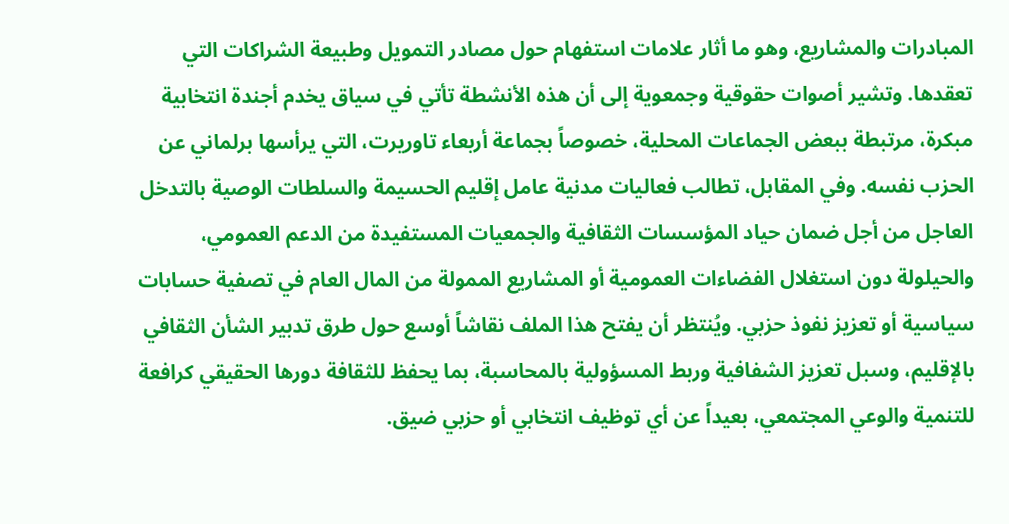المبادرات والمشاريع، وهو ما أثار علامات استفهام حول مصادر التمويل وطبيعة الشراكات التي تعقدها. وتشير أصوات حقوقية وجمعوية إلى أن هذه الأنشطة تأتي في سياق يخدم أجندة انتخابية مبكرة، مرتبطة ببعض الجماعات المحلية، خصوصاً بجماعة أربعاء تاوريرت، التي يرأسها برلماني عن الحزب نفسه. وفي المقابل، تطالب فعاليات مدنية عامل إقليم الحسيمة والسلطات الوصية بالتدخل العاجل من أجل ضمان حياد المؤسسات الثقافية والجمعيات المستفيدة من الدعم العمومي، والحيلولة دون استغلال الفضاءات العمومية أو المشاريع الممولة من المال العام في تصفية حسابات سياسية أو تعزيز نفوذ حزبي. ويُنتظر أن يفتح هذا الملف نقاشاً أوسع حول طرق تدبير الشأن الثقافي بالإقليم، وسبل تعزيز الشفافية وربط المسؤولية بالمحاسبة، بما يحفظ للثقافة دورها الحقيقي كرافعة للتنمية والوعي المجتمعي، بعيداً عن أي توظيف انتخابي أو حزبي ضيق.